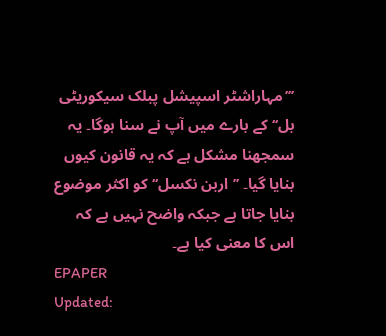’’’مہاراشٹر اسپیشل پبلک سیکوریٹی بل‘‘ کے بارے میں آپ نے سنا ہوگا۔ یہ سمجھنا مشکل ہے کہ یہ قانون کیوں بنایا گیا۔ ’’اربن نکسل‘‘ کو اکثر موضوع بنایا جاتا ہے جبکہ واضح نہیں ہے کہ اس کا معنی کیا ہے۔
EPAPER
Updated: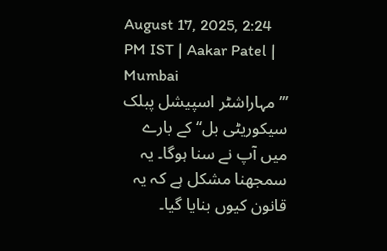August 17, 2025, 2:24 PM IST | Aakar Patel | Mumbai
’’’مہاراشٹر اسپیشل پبلک سیکوریٹی بل‘‘ کے بارے میں آپ نے سنا ہوگا۔ یہ سمجھنا مشکل ہے کہ یہ قانون کیوں بنایا گیا۔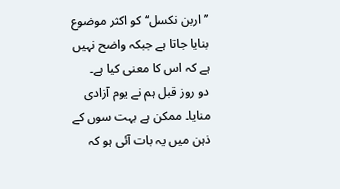’’اربن نکسل‘‘ کو اکثر موضوع بنایا جاتا ہے جبکہ واضح نہیں ہے کہ اس کا معنی کیا ہے۔
دو روز قبل ہم نے یوم آزادی منایا۔ ممکن ہے بہت سوں کے ذہن میں یہ بات آئی ہو کہ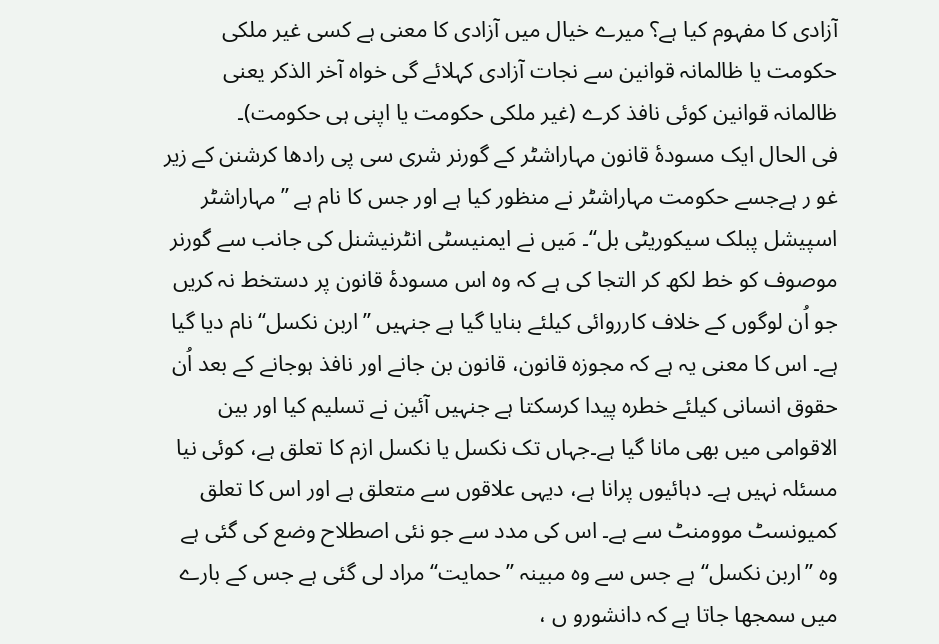آزادی کا مفہوم کیا ہے؟ میرے خیال میں آزادی کا معنی ہے کسی غیر ملکی حکومت یا ظالمانہ قوانین سے نجات آزادی کہلائے گی خواہ آخر الذکر یعنی ظالمانہ قوانین کوئی نافذ کرے (غیر ملکی حکومت یا اپنی ہی حکومت)۔
فی الحال ایک مسودۂ قانون مہاراشٹر کے گورنر شری سی پی رادھا کرشنن کے زیر غو ر ہےجسے حکومت مہاراشٹر نے منظور کیا ہے اور جس کا نام ہے ’’مہاراشٹر اسپیشل پبلک سیکوریٹی بل‘‘۔ مَیں نے ایمنیسٹی انٹرنیشنل کی جانب سے گورنر موصوف کو خط لکھ کر التجا کی ہے کہ وہ اس مسودۂ قانون پر دستخط نہ کریں جو اُن لوگوں کے خلاف کارروائی کیلئے بنایا گیا ہے جنہیں ’’اربن نکسل‘‘ نام دیا گیا ہے۔ اس کا معنی یہ ہے کہ مجوزہ قانون، قانون بن جانے اور نافذ ہوجانے کے بعد اُن حقوق انسانی کیلئے خطرہ پیدا کرسکتا ہے جنہیں آئین نے تسلیم کیا اور بین الاقوامی میں بھی مانا گیا ہے۔جہاں تک نکسل یا نکسل ازم کا تعلق ہے، کوئی نیا مسئلہ نہیں ہے۔ دہائیوں پرانا ہے، دیہی علاقوں سے متعلق ہے اور اس کا تعلق کمیونسٹ موومنٹ سے ہے۔ اس کی مدد سے جو نئی اصطلاح وضع کی گئی ہے وہ ’’اربن نکسل‘‘ ہے جس سے وہ مبینہ ’’حمایت‘‘ مراد لی گئی ہے جس کے بارے میں سمجھا جاتا ہے کہ دانشورو ں ،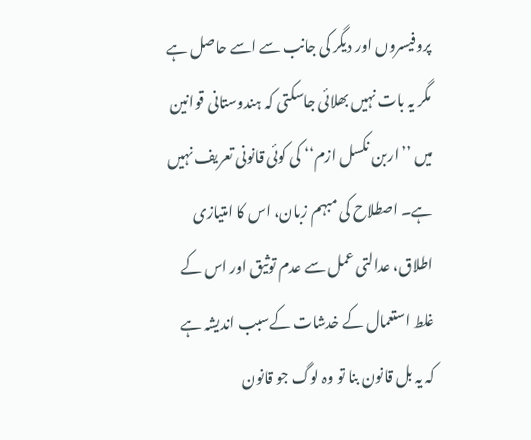پروفیسروں اور دیگر کی جانب سے اسے حاصل ہے مگر یہ بات نہیں بھلائی جاسکتی کہ ہندوستانی قوانین میں ’’اربن نکسل ازم‘‘ کی کوئی قانونی تعریف نہیں ہے۔ اصطلاح کی مبہم زبان، اس کا امتیازی اطلاق، عدالتی عمل سے عدم توثیق اور اس کے غلط استعمال کے خدشات کےسبب اندیشہ ہے کہ یہ بل قانون بنا تو وہ لوگ جو قانون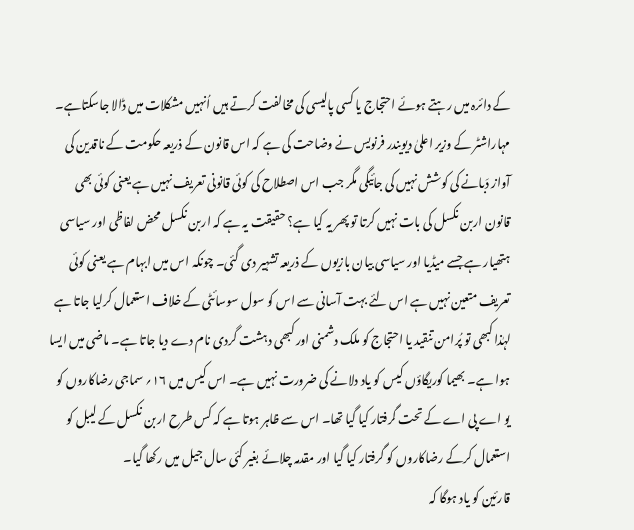کے دائرہ میں رہتے ہوئے احتجاج یا کسی پالیسی کی مخالفت کرتے ہیں اُنہیں مشکلات میں ڈالا جاسکتاہے۔
مہاراشٹر کے وزیر اعلیٰ دیویندر فرنویس نے وضاحت کی ہے کہ اس قانون کے ذریعہ حکومت کے ناقدین کی آواز دَبانے کی کوشش نہیں کی جائیگی مگر جب اس اصطلاح کی کوئی قانونی تعریف نہیں ہے یعنی کوئی بھی قانون اربن نکسل کی بات نہیں کرتا تو پھر یہ کیا ہے؟ حقیقت یہ ہے کہ اربن نکسل محض لفاظی اور سیاسی ہتھیار ہے جسے میڈیا اور سیاسی بیان بازیوں کے ذریعہ تشہیر دی گئی۔ چونکہ اس میں ابہام ہے یعنی کوئی تعریف متعین نہیں ہے اس لئے بہت آسانی سے اس کو سول سوسائٹی کے خلاف استعمال کرلیا جاتا ہے لہٰذا کبھی تو پُرامن تنقید یا احتجاج کو ملک دشمنی اور کبھی دہشت گردی نام دے دیا جاتا ہے۔ ماضی میں ایسا ہوا ہے۔ بھیما کوریگاؤں کیس کو یاد دلانے کی ضرورت نہیں ہے۔ اس کیس میں ۱۶؍ سماجی رضاکاروں کو یو اے پی اے کے تحت گرفتار کیا گیا تھا۔ اس سے ظاہر ہوتا ہے کہ کس طرح اربن نکسل کے لیبل کو استعمال کرکے رضاکاروں کو گرفتار کیا گیا اور مقدمہ چلائے بغیر کئی سال جیل میں رکھا گیا۔
قارئین کو یاد ہوگا کہ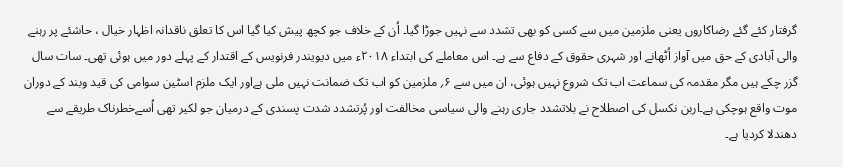گرفتار کئے گئے رضاکاروں یعنی ملزمین میں سے کسی کو بھی تشدد سے نہیں جوڑا گیا۔ اُن کے خلاف جو کچھ پیش کیا گیا اس کا تعلق ناقدانہ اظہار خیال ، حاشئے پر رہنے والی آبادی کے حق میں آواز اُٹھانے اور شہری حقوق کے دفاع سے ہے۔ اس معاملے کی ابتداء ۲۰۱۸ء میں دیویندر فرنویس کے اقتدار کے پہلے دور میں ہوئی تھی۔ سات سال گزر چکے ہیں مگر مقدمہ کی سماعت اب تک شروع نہیں ہوئی، ان میں سے ۶؍ ملزمین کو اب تک ضمانت نہیں ملی ہےاور ایک ملزم اسٹین سوامی کی قید وبند کے دوران موت واقع ہوچکی ہے۔اربن نکسل کی اصطلاح نے بلاتشدد جاری رہنے والی سیاسی مخالفت اور پُرتشدد شدت پسندی کے درمیان جو لکیر تھی اُسےخطرناک طریقے سے دھندلا کردیا ہے۔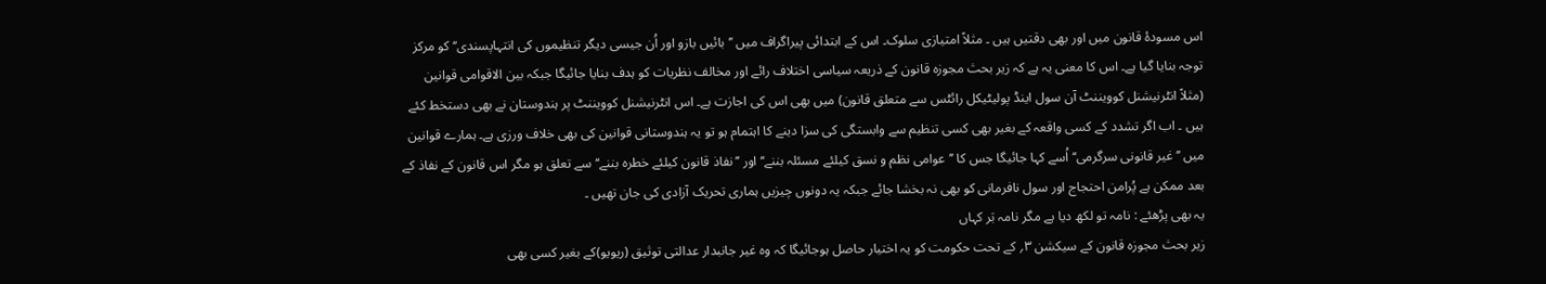اس مسودۂ قانون میں اور بھی دقتیں ہیں ۔ مثلاً امتیازی سلوک۔ اس کے ابتدائی پیراگراف میں ’’بائیں بازو اور اُن جیسی دیگر تنظیموں کی انتہاپسندی‘‘ کو مرکز توجہ بنایا گیا ہے۔ اس کا معنی یہ ہے کہ زیر بحث مجوزہ قانون کے ذریعہ سیاسی اختلاف رائے اور مخالف نظریات کو ہدف بنایا جائیگا جبکہ بین الاقوامی قوانین (مثلاً انٹرنیشنل کوویننٹ آن سول اینڈ پولیٹیکل رائٹس سے متعلق قانون) میں بھی اس کی اجازت ہے۔ اس انٹرنیشنل کوویننٹ پر ہندوستان نے بھی دستخط کئے ہیں ۔ اب اگر تشدد کے کسی واقعہ کے بغیر بھی کسی تنظیم سے وابستگی کی سزا دینے کا اہتمام ہو تو یہ ہندوستانی قوانین کی بھی خلاف ورزی ہے۔ ہمارے قوانین میں ’’غیر قانونی سرگرمی‘‘ اُسے کہا جائیگا جس کا ’’عوامی نظم و نسق کیلئے مسئلہ بننے‘‘ اور ’’نفاذ قانون کیلئے خطرہ بننے‘‘ سے تعلق ہو مگر اس قانون کے نفاذ کے بعد ممکن ہے پُرامن احتجاج اور سول نافرمانی کو بھی نہ بخشا جائے جبکہ یہ دونوں چیزیں ہماری تحریک آزادی کی جان تھیں ۔
یہ بھی پڑھئے : نامہ تو لکھ دیا ہے مگر نامہ بَر کہاں
زیر بحث مجوزہ قانون کے سیکشن ۳؍ کے تحت حکومت کو یہ اختیار حاصل ہوجائیگا کہ وہ غیر جانبدار عدالتی توثیق (ریویو)کے بغیر کسی بھی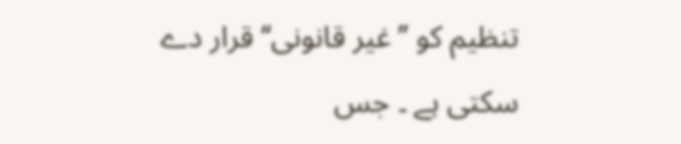تنظیم کو ’’غیر قانونی‘‘ قرار دے سکتی ہے ۔ جس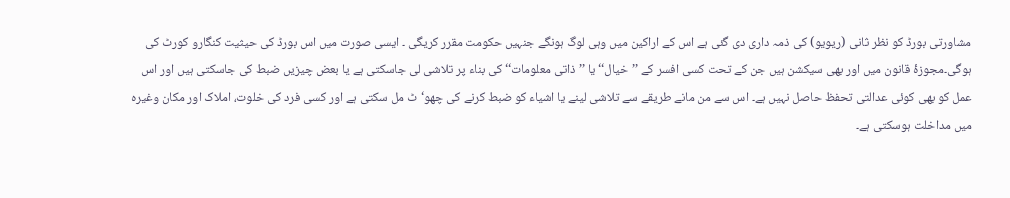مشاورتی بورڈ کو نظر ثانی (ریویو) کی ذمہ داری دی گئی ہے اس کے اراکین میں وہی لوگ ہونگے جنہیں حکومت مقرر کریگی ۔ ایسی صورت میں اس بورڈ کی حیثیت کنگارو کورٹ کی ہوگی۔مجوزۂ قانون میں اور بھی سیکشن ہیں جن کے تحت کسی افسر کے ’’خیال‘‘ یا ’’ذاتی معلومات‘‘ کی بناء پر تلاشی لی جاسکتی ہے یا بعض چیزیں ضبط کی جاسکتی ہیں اور اس عمل کو بھی کوئی عدالتی تحفظ حاصل نہیں ہے۔ اس سے من مانے طریقے سے تلاشی لینے یا اشیاء کو ضبط کرنے کی چھو‘ٹ مل سکتی ہے اور کسی فرد کی خلوت، املاک اور مکان وغیرہ میں مداخلت ہوسکتی ہے۔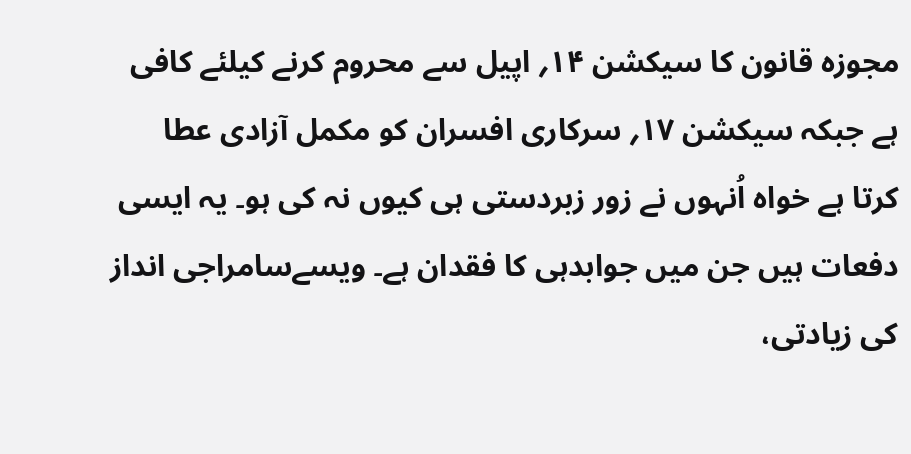مجوزہ قانون کا سیکشن ۱۴؍ اپیل سے محروم کرنے کیلئے کافی ہے جبکہ سیکشن ۱۷؍ سرکاری افسران کو مکمل آزادی عطا کرتا ہے خواہ اُنہوں نے زور زبردستی ہی کیوں نہ کی ہو۔ یہ ایسی دفعات ہیں جن میں جوابدہی کا فقدان ہے۔ ویسےسامراجی انداز کی زیادتی،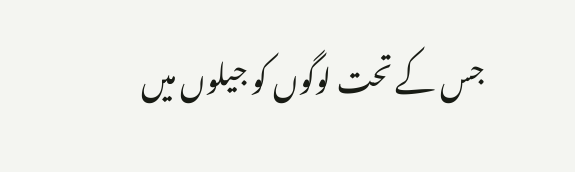جس کے تحت لوگوں کو جیلوں میں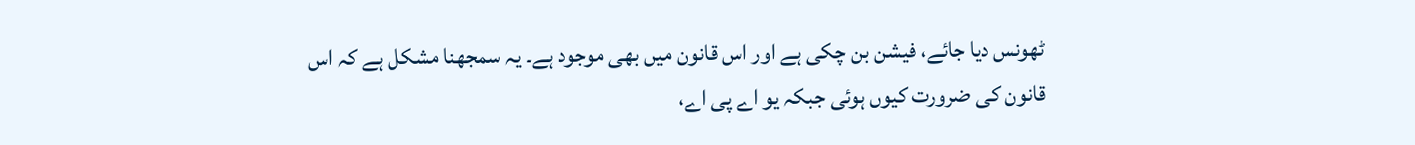ٹھونس دیا جائے، فیشن بن چکی ہے اور اس قانون میں بھی موجود ہے۔ یہ سمجھنا مشکل ہے کہ اس قانون کی ضرورت کیوں ہوئی جبکہ یو اے پی اے،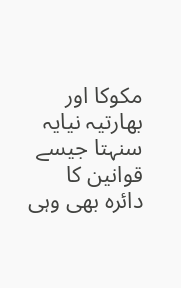مکوکا اور بھارتیہ نیایہ سنہتا جیسے قوانین کا دائرہ بھی وہی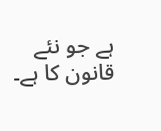ہے جو نئے قانون کا ہے۔